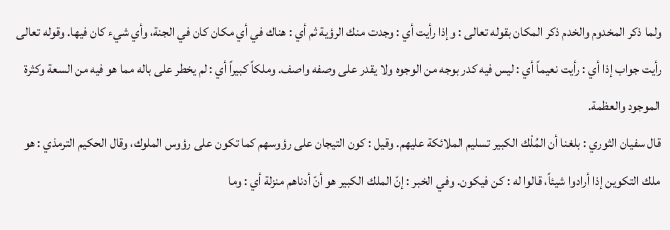ولما ذكر المخدوم والخدم ذكر المكان بقوله تعالى : وإذا رأيت أي : وجدت منك الرؤية ثم أي : هناك في أي مكان كان في الجنة، وأي شيء كان فيها. وقوله تعالى رأيت جواب إذا أي : رأيت نعيماً أي : ليس فيه كدر بوجه من الوجوه ولا يقدر على وصفه واصف. وملكاً كبيراً أي : لم يخطر على باله مما هو فيه من السعة وكثرة الموجود والعظمة.
قال سفيان الثوري : بلغنا أن المُلْك الكبير تسليم الملائكة عليهم. وقيل : كون التيجان على رؤوسهم كما تكون على رؤوس الملوك، وقال الحكيم الترمذي : هو ملك التكوين إذا أرادوا شيئاً، قالوا له : كن فيكون. وفي الخبر : إنّ الملك الكبير هو أنّ أدناهم منزلة أي : وما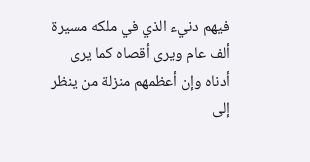فيهم دنيء الذي في ملكه مسيرة ألف عام ويرى أقصاه كما يرى أدناه وإن أعظمهم منزلة من ينظر إلى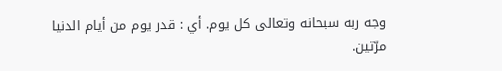وجه ربه سبحانه وتعالى كل يوم. أي : قدر يوم من أيام الدنيا مرّتين.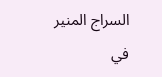السراج المنير في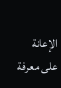الإعانة على معرفة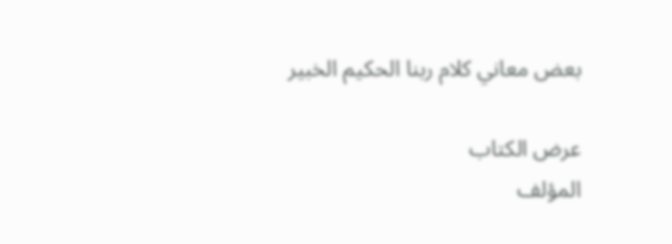بعض معاني كلام ربنا الحكيم الخبير

عرض الكتاب
المؤلف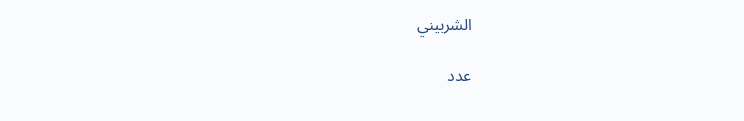الشربيني

عدد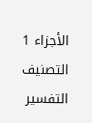الأجزاء 1
التصنيف التفسير